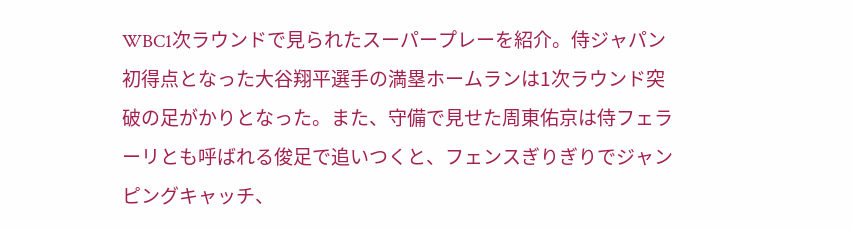WBC1次ラウンドで見られたスーパープレーを紹介。侍ジャパン初得点となった大谷翔平選手の満塁ホームランは1次ラウンド突破の足がかりとなった。また、守備で見せた周東佑京は侍フェラーリとも呼ばれる俊足で追いつくと、フェンスぎりぎりでジャンピングキャッチ、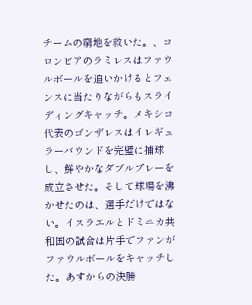チームの窮地を救いた。、コロンビアのラミレスはファウルボールを追いかけるとフェンスに当たりながらもスライディングキャッチ。メキシコ代表のゴンザレスはイレギュラーバウンドを完璧に捕球し、鮮やかなダブルプレーを成立させた。そして球場を沸かせたのは、選手だけではない。イスラエルとドミニカ共和国の試合は片手でファンがファウルボールをキャッチした。あすからの決勝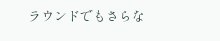ラウンドでもさらな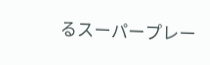るスーパープレー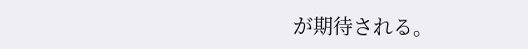が期待される。